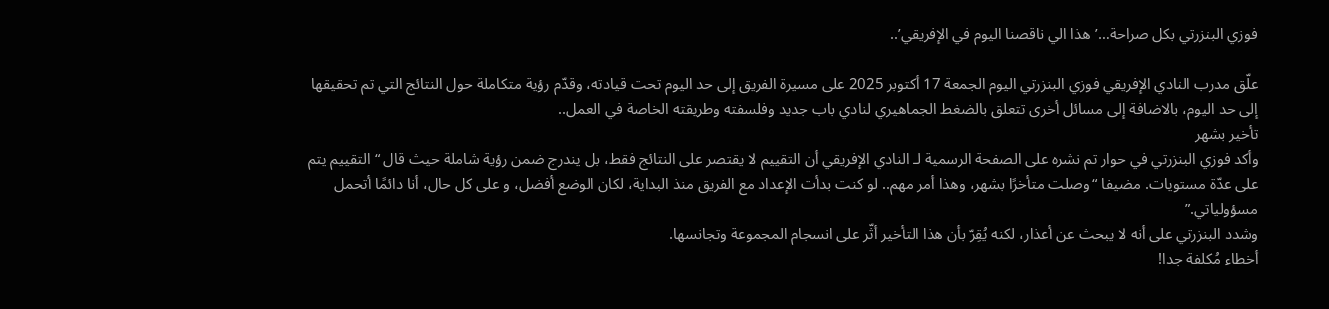فوزي البنزرتي بكل صراحة…’هذا الي ناقصنا اليوم في الإفريقي’..

علّق مدرب النادي الإفريقي فوزي البنزرتي اليوم الجمعة 17 أكتوبر 2025 على مسيرة الفريق إلى حد اليوم تحت قيادته، وقدّم رؤية متكاملة حول النتائج التي تم تحقيقها إلى حد اليوم، بالاضافة إلى مسائل أخرى تتعلق بالضغط الجماهيري لنادي باب جديد وفلسفته وطريقته الخاصة في العمل..
تأخير بشهر
وأكد فوزي البنزرتي في حوار تم نشره على الصفحة الرسمية لـ النادي الإفريقي أن التقييم لا يقتصر على النتائج فقط، بل يندرج ضمن رؤية شاملة حيث قال “التقييم يتم على عدّة مستويات. مضيفا “وصلت متأخرًا بشهر، وهذا أمر مهم.. لو كنت بدأت الإعداد مع الفريق منذ البداية، لكان الوضع أفضل، و على كل حال، أنا دائمًا أتحمل مسؤولياتي.”
وشدد البنزرتي على أنه لا يبحث عن أعذار، لكنه يُقِرّ بأن هذا التأخير أثّر على انسجام المجموعة وتجانسها.
أخطاء مُكلفة جدا!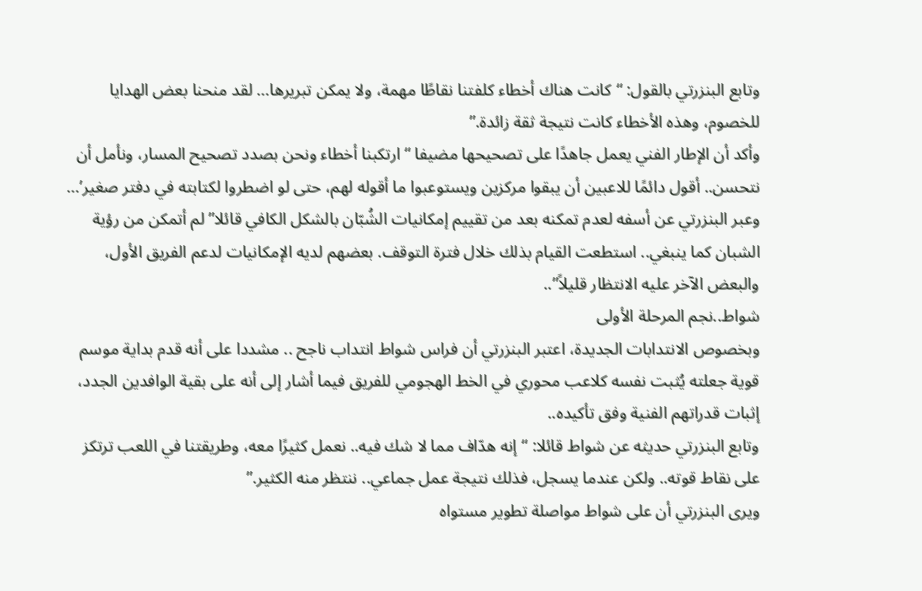وتابع البنزرتي بالقول: “كانت هناك أخطاء كلفتنا نقاطًا مهمة، ولا يمكن تبريرها… لقد منحنا بعض الهدايا للخصوم، وهذه الأخطاء كانت نتيجة ثقة زائدة.”
وأكد أن الإطار الفني يعمل جاهدًا على تصحيحها مضيفا “ارتكبنا أخطاء ونحن بصدد تصحيح المسار، ونأمل أن نتحسن.. أقول دائمًا للاعبين أن يبقوا مركزين ويستوعبوا ما أقوله لهم، حتى لو اضطروا لكتابته في دفتر صغير’…
وعبر البنزرتي عن أسفه لعدم تمكنه بعد من تقييم إمكانيات الشُبّان بالشكل الكافي قائلا”لم أتمكن من رؤية الشبان كما ينبغي.. استطعت القيام بذلك خلال فترة التوقف. بعضهم لديه الإمكانيات لدعم الفريق الأول، والبعض الآخر عليه الانتظار قليلاً”..
شواط..نجم المرحلة الأولى
وبخصوص الانتدابات الجديدة، اعتبر البنزرتي أن فراس شواط انتداب ناجح .. مشددا على أنه قدم بداية موسم قوية جعلته يُثبت نفسه كلاعب محوري في الخط الهجومي للفريق فيما أشار إلى أنه على بقية الوافدين الجدد، إثبات قدراتهم الفنية وفق تأكيده..
وتابع البنزرتي حديثه عن شواط قائلا: “إنه هدّاف مما لا شك فيه.. نعمل كثيرًا معه، وطريقتنا في اللعب ترتكز على نقاط قوته.. ولكن عندما يسجل، فذلك نتيجة عمل جماعي.. ننتظر منه الكثير.”
ويرى البنزرتي أن على شواط مواصلة تطوير مستواه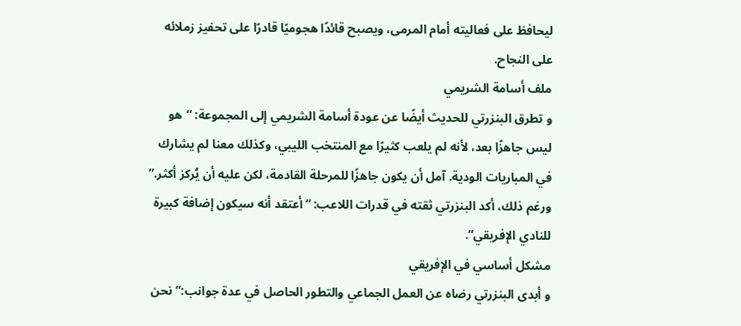ليحافظ على فعاليته أمام المرمى، ويصبح قائدًا هجوميًا قادرًا على تحفيز زملائه على النجاح.
ملف أسامة الشريمي
و تطرق البنزرتي للحديث أيضًا عن عودة أسامة الشريمي إلى المجموعة: “هو ليس جاهزًا بعد، لأنه لم يلعب كثيرًا مع المنتخب الليبي، وكذلك معنا لم يشارك في المباريات الودية. آمل أن يكون جاهزًا للمرحلة القادمة، لكن عليه أن يُركز أكثر.”
ورغم ذلك، أكد البنزرتي ثقته في قدرات اللاعب: “أعتقد أنه سيكون إضافة كبيرة للنادي الإفريقي”.
مشكل أساسي في الإفريقي
و أبدى البنزرتي رضاه عن العمل الجماعي والتطور الحاصل في عدة جوانب:”نحن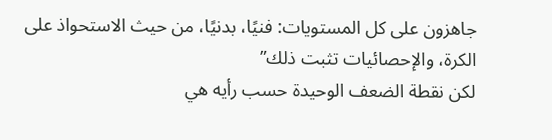جاهزون على كل المستويات: فنيًا، بدنيًا، من حيث الاستحواذ على الكرة، والإحصائيات تثبت ذلك”
لكن نقطة الضعف الوحيدة حسب رأيه هي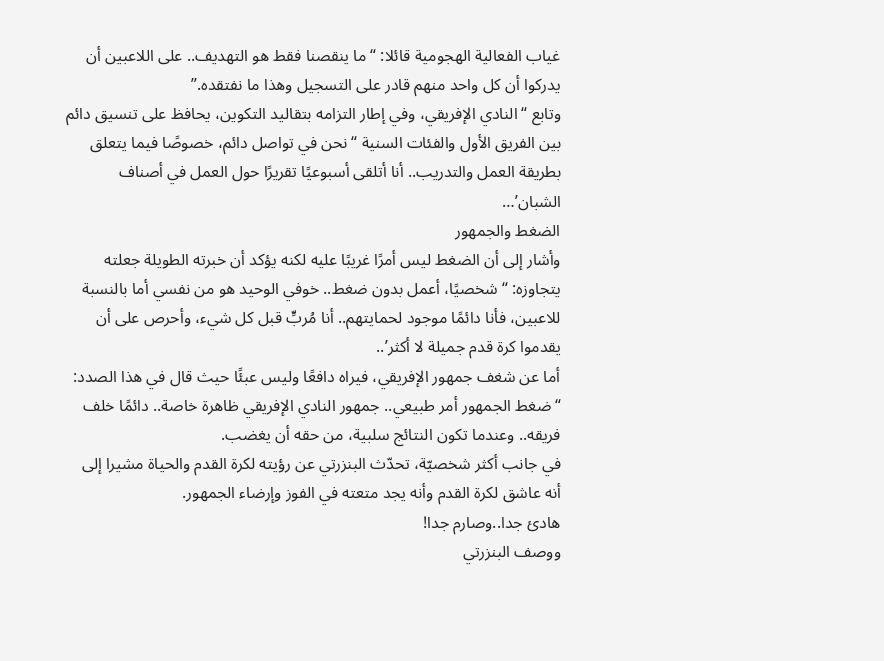غياب الفعالية الهجومية قائلا: “ما ينقصنا فقط هو التهديف.. على اللاعبين أن يدركوا أن كل واحد منهم قادر على التسجيل وهذا ما نفتقده.”
وتابع “النادي الإفريقي، وفي إطار التزامه بتقاليد التكوين، يحافظ على تنسيق دائم بين الفريق الأول والفئات السنية “نحن في تواصل دائم، خصوصًا فيما يتعلق بطريقة العمل والتدريب.. أنا أتلقى أسبوعيًا تقريرًا حول العمل في أصناف الشبان’…
الضغط والجمهور
وأشار إلى أن الضغط ليس أمرًا غريبًا عليه لكنه يؤكد أن خبرته الطويلة جعلته يتجاوزه: “شخصيًا، أعمل بدون ضغط.. خوفي الوحيد هو من نفسي أما بالنسبة للاعبين، فأنا دائمًا موجود لحمايتهم.. أنا مُربٍّ قبل كل شيء، وأحرص على أن يقدموا كرة قدم جميلة لا أكثر’..
أما عن شغف جمهور الإفريقي، فيراه دافعًا وليس عبئًا حيث قال في هذا الصدد: “ضغط الجمهور أمر طبيعي.. جمهور النادي الإفريقي ظاهرة خاصة.. دائمًا خلف فريقه.. وعندما تكون النتائج سلبية، من حقه أن يغضب.
في جانب أكثر شخصيّة، تحدّث البنزرتي عن رؤيته لكرة القدم والحياة مشيرا إلى أنه عاشق لكرة القدم وأنه يجد متعته في الفوز وإرضاء الجمهور.
هادئ جدا..وصارم جدا!
ووصف البنزرتي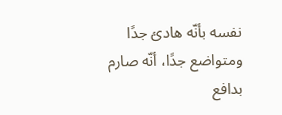نفسه بأنّه هادئ جدًا ومتواضع جدًا، أنّه صارم بدافع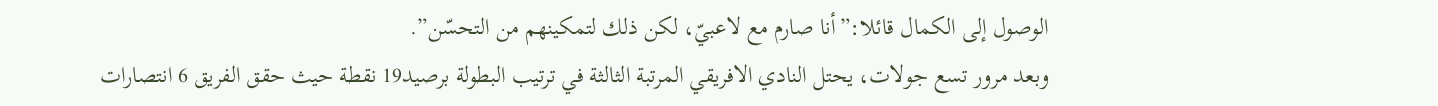الوصول إلى الكمال قائلا:”أنا صارم مع لاعبيّ، لكن ذلك لتمكينهم من التحسّن”.
وبعد مرور تسع جولات، يحتل النادي الافريقي المرتبة الثالثة في ترتيب البطولة برصيد19 نقطة حيث حقق الفريق 6 انتصارات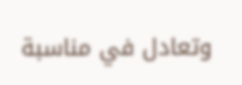وتعادل في مناسبة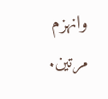وانهزم مرتين.